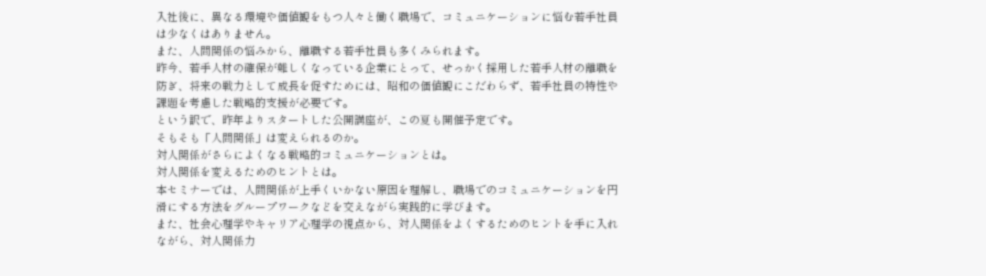入社後に、異なる環境や価値観をもつ人々と働く職場で、コミュニケーションに悩む若手社員は少なくはありません。
また、人間関係の悩みから、離職する若手社員も多くみられます。
昨今、若手人材の確保が難しくなっている企業にとって、せっかく採用した若手人材の離職を防ぎ、将来の戦力として成長を促すためには、昭和の価値観にこだわらず、若手社員の特性や課題を考慮した戦略的支援が必要です。
という訳で、昨年よりスタートした公開講座が、この夏も開催予定です。
そもそも「人間関係」は変えられるのか。
対人関係がさらによくなる戦略的コミュニケーションとは。
対人関係を変えるためのヒントとは。
本セミナーでは、人間関係が上手くいかない原因を理解し、職場でのコミュニケーションを円滑にする方法をグループワークなどを交えながら実践的に学びます。
また、社会心理学やキャリア心理学の視点から、対人関係をよくするためのヒントを手に入れながら、対人関係力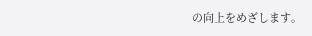の向上をめざします。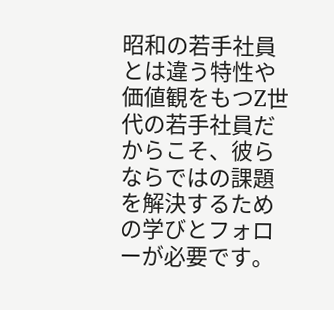昭和の若手社員とは違う特性や価値観をもつZ世代の若手社員だからこそ、彼らならではの課題を解決するための学びとフォローが必要です。